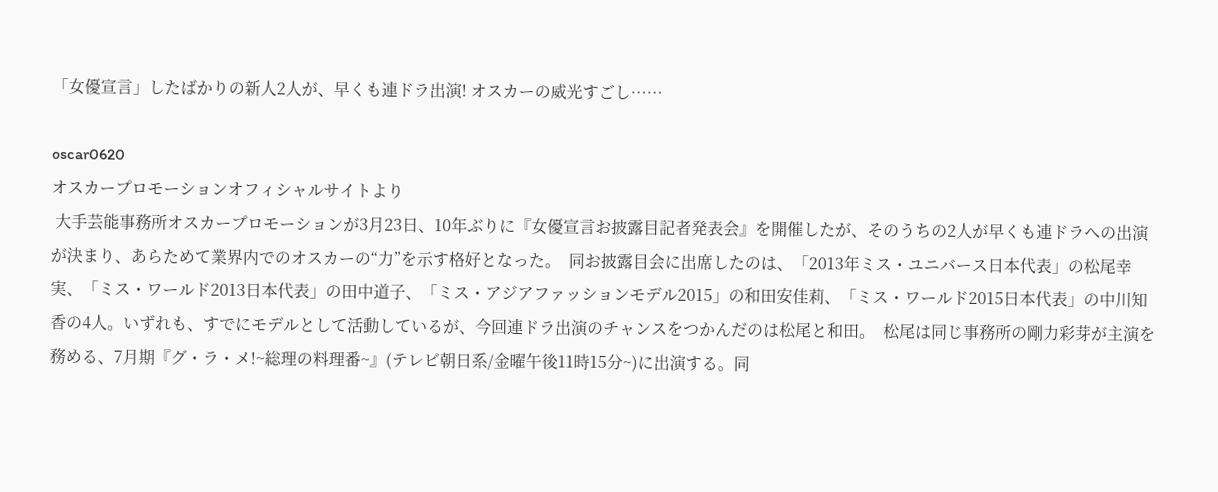「女優宣言」したばかりの新人2人が、早くも連ドラ出演! オスカーの威光すごし……

oscar0620
オスカープロモーションオフィシャルサイトより
 大手芸能事務所オスカープロモーションが3月23日、10年ぶりに『女優宣言お披露目記者発表会』を開催したが、そのうちの2人が早くも連ドラへの出演が決まり、あらためて業界内でのオスカーの“力”を示す格好となった。  同お披露目会に出席したのは、「2013年ミス・ユニバース日本代表」の松尾幸実、「ミス・ワールド2013日本代表」の田中道子、「ミス・アジアファッションモデル2015」の和田安佳莉、「ミス・ワールド2015日本代表」の中川知香の4人。いずれも、すでにモデルとして活動しているが、今回連ドラ出演のチャンスをつかんだのは松尾と和田。  松尾は同じ事務所の剛力彩芽が主演を務める、7月期『グ・ラ・メ!~総理の料理番~』(テレビ朝日系/金曜午後11時15分~)に出演する。同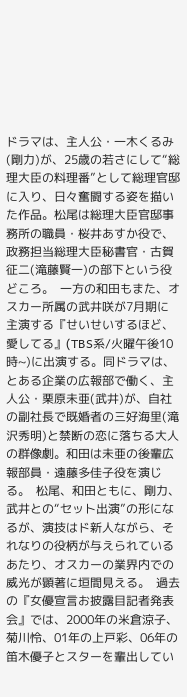ドラマは、主人公・一木くるみ(剛力)が、25歳の若さにして“総理大臣の料理番”として総理官邸に入り、日々奮闘する姿を描いた作品。松尾は総理大臣官邸事務所の職員・桜井あすか役で、政務担当総理大臣秘書官・古賀征二(滝藤賢一)の部下という役どころ。  一方の和田もまた、オスカー所属の武井咲が7月期に主演する『せいせいするほど、愛してる』(TBS系/火曜午後10時~)に出演する。同ドラマは、とある企業の広報部で働く、主人公・栗原未亜(武井)が、自社の副社長で既婚者の三好海里(滝沢秀明)と禁断の恋に落ちる大人の群像劇。和田は未亜の後輩広報部員・遠藤多佳子役を演じる。  松尾、和田ともに、剛力、武井との“セット出演”の形になるが、演技はド新人ながら、それなりの役柄が与えられているあたり、オスカーの業界内での威光が顕著に垣間見える。  過去の『女優宣言お披露目記者発表会』では、2000年の米倉涼子、菊川怜、01年の上戸彩、06年の笛木優子とスターを輩出してい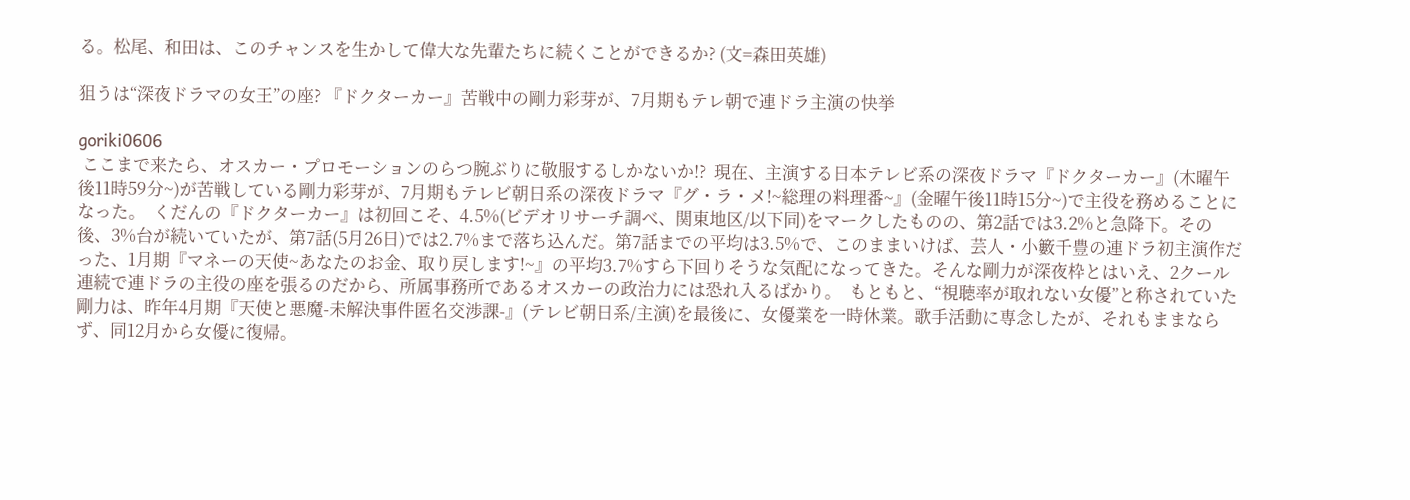る。松尾、和田は、このチャンスを生かして偉大な先輩たちに続くことができるか? (文=森田英雄)

狙うは“深夜ドラマの女王”の座? 『ドクターカー』苦戦中の剛力彩芽が、7月期もテレ朝で連ドラ主演の快挙

goriki0606
 ここまで来たら、オスカー・プロモーションのらつ腕ぶりに敬服するしかないか!?  現在、主演する日本テレビ系の深夜ドラマ『ドクターカー』(木曜午後11時59分~)が苦戦している剛力彩芽が、7月期もテレビ朝日系の深夜ドラマ『グ・ラ・メ!~総理の料理番~』(金曜午後11時15分~)で主役を務めることになった。  くだんの『ドクターカー』は初回こそ、4.5%(ビデオリサーチ調べ、関東地区/以下同)をマークしたものの、第2話では3.2%と急降下。その後、3%台が続いていたが、第7話(5月26日)では2.7%まで落ち込んだ。第7話までの平均は3.5%で、このままいけば、芸人・小籔千豊の連ドラ初主演作だった、1月期『マネーの天使~あなたのお金、取り戻します!~』の平均3.7%すら下回りそうな気配になってきた。そんな剛力が深夜枠とはいえ、2クール連続で連ドラの主役の座を張るのだから、所属事務所であるオスカーの政治力には恐れ入るばかり。  もともと、“視聴率が取れない女優”と称されていた剛力は、昨年4月期『天使と悪魔-未解決事件匿名交渉課-』(テレビ朝日系/主演)を最後に、女優業を一時休業。歌手活動に専念したが、それもままならず、同12月から女優に復帰。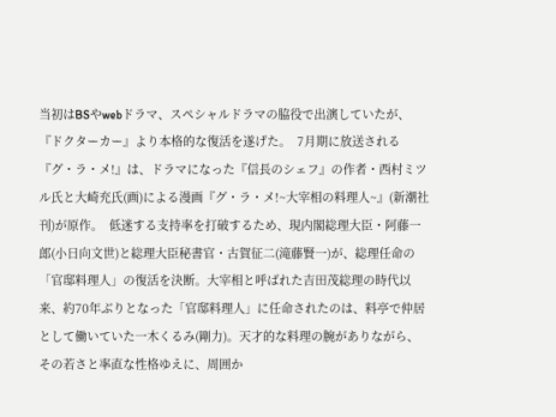当初はBSやwebドラマ、スペシャルドラマの脇役で出演していたが、『ドクターカー』より本格的な復活を遂げた。  7月期に放送される『グ・ラ・メ!』は、ドラマになった『信長のシェフ』の作者・西村ミツル氏と大崎充氏(画)による漫画『グ・ラ・メ!~大宰相の料理人~』(新潮社刊)が原作。  低迷する支持率を打破するため、現内閣総理大臣・阿藤一郎(小日向文世)と総理大臣秘書官・古賀征二(滝藤賢一)が、総理任命の「官邸料理人」の復活を決断。大宰相と呼ばれた吉田茂総理の時代以来、約70年ぶりとなった「官邸料理人」に任命されたのは、料亭で仲居として働いていた一木くるみ(剛力)。天才的な料理の腕がありながら、その若さと率直な性格ゆえに、周囲か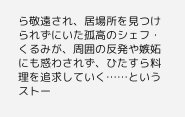ら敬遠され、居場所を見つけられずにいた孤高のシェフ・くるみが、周囲の反発や嫉妬にも惑わされず、ひたすら料理を追求していく……というストー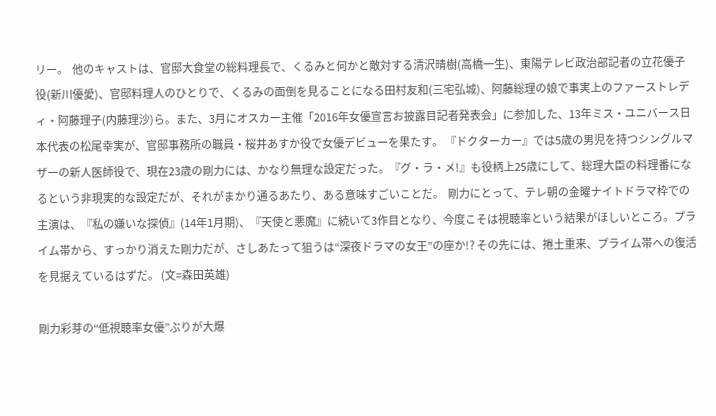リー。  他のキャストは、官邸大食堂の総料理長で、くるみと何かと敵対する清沢晴樹(高橋一生)、東陽テレビ政治部記者の立花優子役(新川優愛)、官邸料理人のひとりで、くるみの面倒を見ることになる田村友和(三宅弘城)、阿藤総理の娘で事実上のファーストレディ・阿藤理子(内藤理沙)ら。また、3月にオスカー主催「2016年女優宣言お披露目記者発表会」に参加した、13年ミス・ユニバース日本代表の松尾幸実が、官邸事務所の職員・桜井あすか役で女優デビューを果たす。 『ドクターカー』では5歳の男児を持つシングルマザーの新人医師役で、現在23歳の剛力には、かなり無理な設定だった。『グ・ラ・メ!』も役柄上25歳にして、総理大臣の料理番になるという非現実的な設定だが、それがまかり通るあたり、ある意味すごいことだ。  剛力にとって、テレ朝の金曜ナイトドラマ枠での主演は、『私の嫌いな探偵』(14年1月期)、『天使と悪魔』に続いて3作目となり、今度こそは視聴率という結果がほしいところ。プライム帯から、すっかり消えた剛力だが、さしあたって狙うは“深夜ドラマの女王”の座か!? その先には、捲土重来、プライム帯への復活を見据えているはずだ。 (文=森田英雄)

剛力彩芽の“低視聴率女優”ぶりが大爆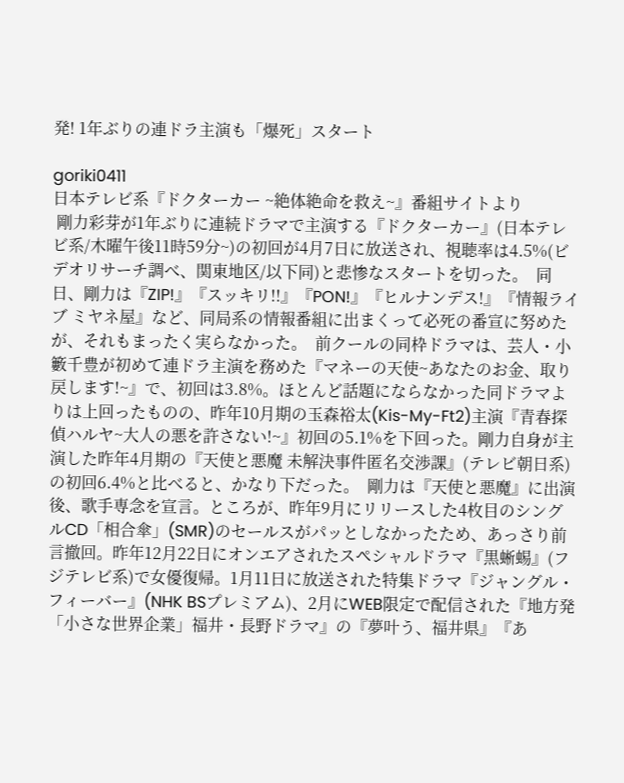発! 1年ぶりの連ドラ主演も「爆死」スタート

goriki0411
日本テレビ系『ドクターカー ~絶体絶命を救え~』番組サイトより
 剛力彩芽が1年ぶりに連続ドラマで主演する『ドクターカー』(日本テレビ系/木曜午後11時59分~)の初回が4月7日に放送され、視聴率は4.5%(ビデオリサーチ調べ、関東地区/以下同)と悲惨なスタートを切った。  同日、剛力は『ZIP!』『スッキリ!!』『PON!』『ヒルナンデス!』『情報ライブ ミヤネ屋』など、同局系の情報番組に出まくって必死の番宣に努めたが、それもまったく実らなかった。  前クールの同枠ドラマは、芸人・小籔千豊が初めて連ドラ主演を務めた『マネーの天使~あなたのお金、取り戻します!~』で、初回は3.8%。ほとんど話題にならなかった同ドラマよりは上回ったものの、昨年10月期の玉森裕太(Kis-My-Ft2)主演『青春探偵ハルヤ~大人の悪を許さない!~』初回の5.1%を下回った。剛力自身が主演した昨年4月期の『天使と悪魔 未解決事件匿名交渉課』(テレビ朝日系)の初回6.4%と比べると、かなり下だった。  剛力は『天使と悪魔』に出演後、歌手専念を宣言。ところが、昨年9月にリリースした4枚目のシングルCD「相合傘」(SMR)のセールスがパッとしなかったため、あっさり前言撤回。昨年12月22日にオンエアされたスペシャルドラマ『黒蜥蜴』(フジテレビ系)で女優復帰。1月11日に放送された特集ドラマ『ジャングル・フィーバー』(NHK BSプレミアム)、2月にWEB限定で配信された『地方発「小さな世界企業」福井・長野ドラマ』の『夢叶う、福井県』『あ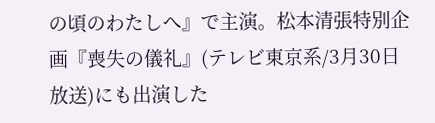の頃のわたしへ』で主演。松本清張特別企画『喪失の儀礼』(テレビ東京系/3月30日放送)にも出演した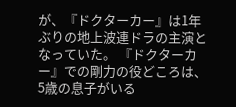が、『ドクターカー』は1年ぶりの地上波連ドラの主演となっていた。 『ドクターカー』での剛力の役どころは、5歳の息子がいる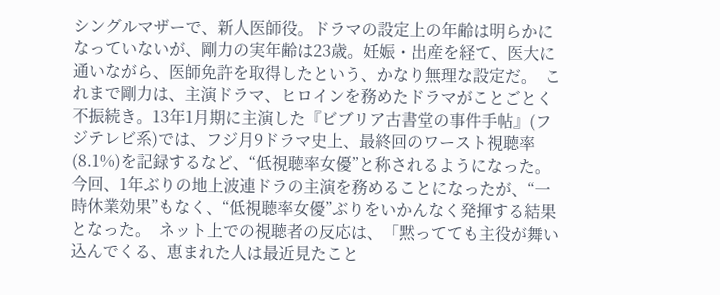シングルマザーで、新人医師役。ドラマの設定上の年齢は明らかになっていないが、剛力の実年齢は23歳。妊娠・出産を経て、医大に通いながら、医師免許を取得したという、かなり無理な設定だ。  これまで剛力は、主演ドラマ、ヒロインを務めたドラマがことごとく不振続き。13年1月期に主演した『ビブリア古書堂の事件手帖』(フジテレビ系)では、フジ月9ドラマ史上、最終回のワースト視聴率(8.1%)を記録するなど、“低視聴率女優”と称されるようになった。今回、1年ぶりの地上波連ドラの主演を務めることになったが、“一時休業効果”もなく、“低視聴率女優”ぶりをいかんなく発揮する結果となった。  ネット上での視聴者の反応は、「黙ってても主役が舞い込んでくる、恵まれた人は最近見たこと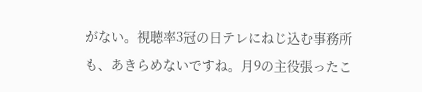がない。視聴率3冠の日テレにねじ込む事務所も、あきらめないですね。月9の主役張ったこ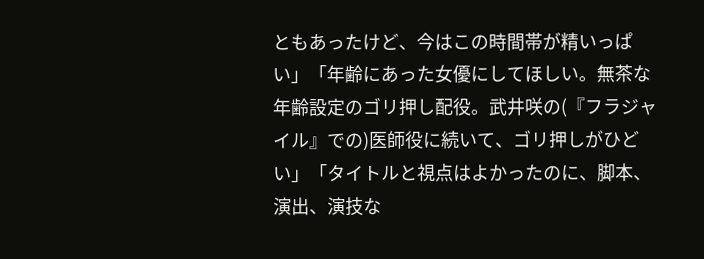ともあったけど、今はこの時間帯が精いっぱい」「年齢にあった女優にしてほしい。無茶な年齢設定のゴリ押し配役。武井咲の(『フラジャイル』での)医師役に続いて、ゴリ押しがひどい」「タイトルと視点はよかったのに、脚本、演出、演技な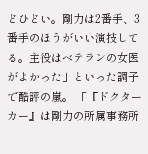どひどい。剛力は2番手、3番手のほうがいい演技してる。主役はベテランの女医がよかった」といった調子で酷評の嵐。 「『ドクターカー』は剛力の所属事務所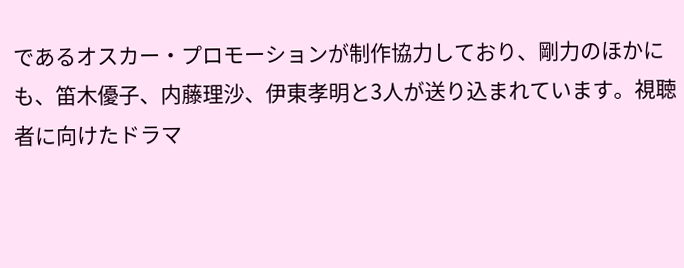であるオスカー・プロモーションが制作協力しており、剛力のほかにも、笛木優子、内藤理沙、伊東孝明と3人が送り込まれています。視聴者に向けたドラマ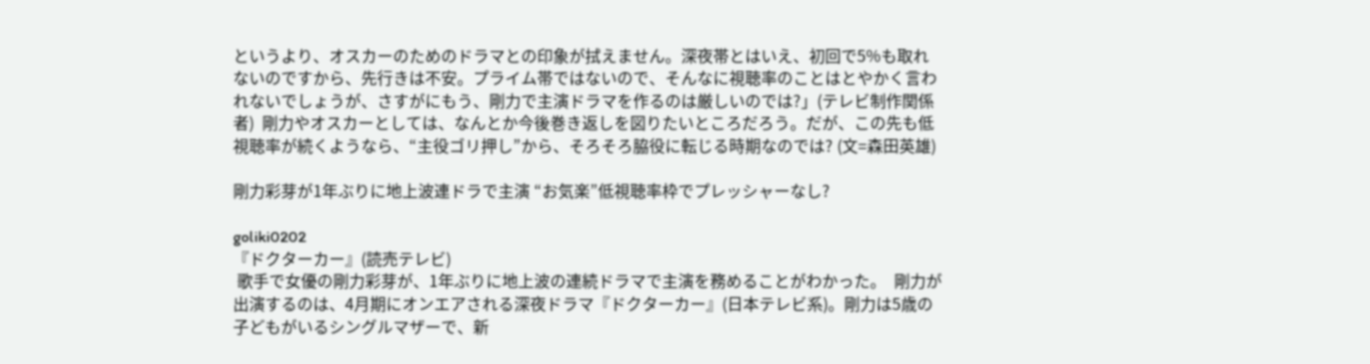というより、オスカーのためのドラマとの印象が拭えません。深夜帯とはいえ、初回で5%も取れないのですから、先行きは不安。プライム帯ではないので、そんなに視聴率のことはとやかく言われないでしょうが、さすがにもう、剛力で主演ドラマを作るのは厳しいのでは?」(テレビ制作関係者)  剛力やオスカーとしては、なんとか今後巻き返しを図りたいところだろう。だが、この先も低視聴率が続くようなら、“主役ゴリ押し”から、そろそろ脇役に転じる時期なのでは? (文=森田英雄)

剛力彩芽が1年ぶりに地上波連ドラで主演 “お気楽”低視聴率枠でプレッシャーなし?

goliki0202
『ドクターカー』(読売テレビ)
 歌手で女優の剛力彩芽が、1年ぶりに地上波の連続ドラマで主演を務めることがわかった。  剛力が出演するのは、4月期にオンエアされる深夜ドラマ『ドクターカー』(日本テレビ系)。剛力は5歳の子どもがいるシングルマザーで、新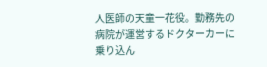人医師の天童一花役。勤務先の病院が運営するドクターカーに乗り込ん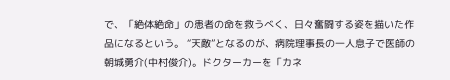で、「絶体絶命」の患者の命を救うべく、日々奮闘する姿を描いた作品になるという。 “天敵”となるのが、病院理事長の一人息子で医師の朝城勇介(中村俊介)。ドクターカーを「カネ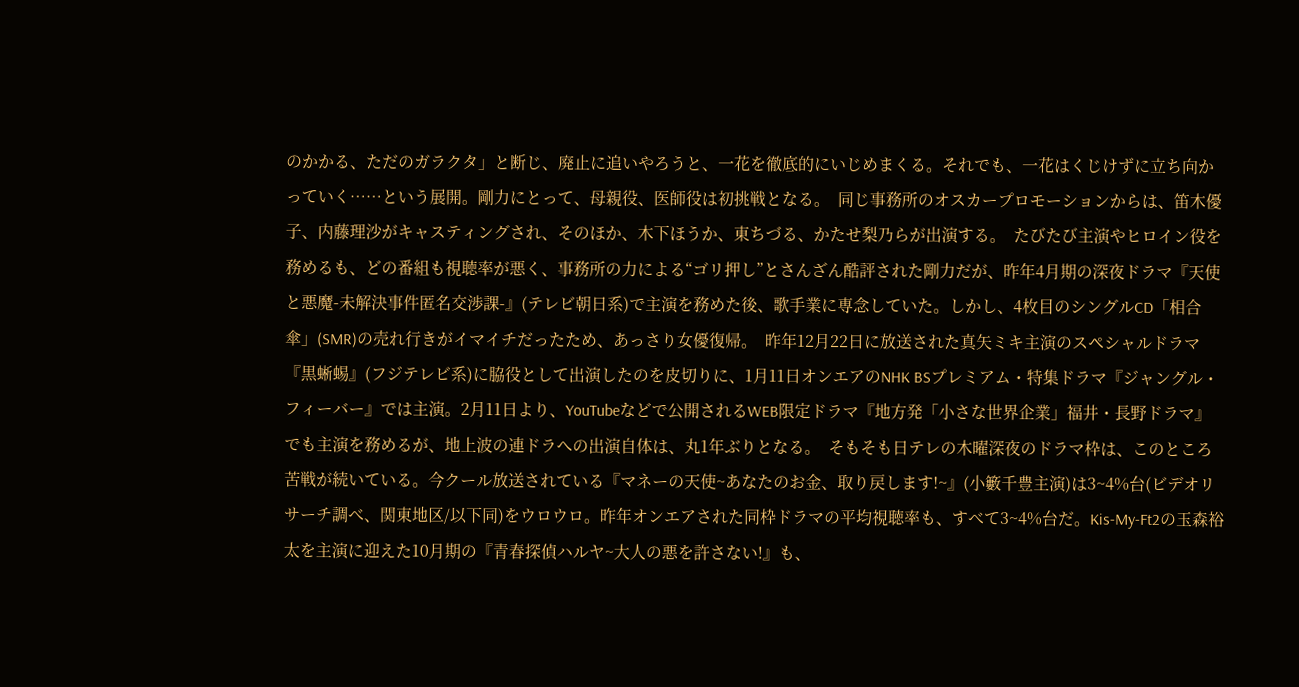のかかる、ただのガラクタ」と断じ、廃止に追いやろうと、一花を徹底的にいじめまくる。それでも、一花はくじけずに立ち向かっていく……という展開。剛力にとって、母親役、医師役は初挑戦となる。  同じ事務所のオスカープロモーションからは、笛木優子、内藤理沙がキャスティングされ、そのほか、木下ほうか、東ちづる、かたせ梨乃らが出演する。  たびたび主演やヒロイン役を務めるも、どの番組も視聴率が悪く、事務所の力による“ゴリ押し”とさんざん酷評された剛力だが、昨年4月期の深夜ドラマ『天使と悪魔-未解決事件匿名交渉課-』(テレビ朝日系)で主演を務めた後、歌手業に専念していた。しかし、4枚目のシングルCD「相合傘」(SMR)の売れ行きがイマイチだったため、あっさり女優復帰。  昨年12月22日に放送された真矢ミキ主演のスペシャルドラマ『黒蜥蜴』(フジテレビ系)に脇役として出演したのを皮切りに、1月11日オンエアのNHK BSプレミアム・特集ドラマ『ジャングル・フィーバー』では主演。2月11日より、YouTubeなどで公開されるWEB限定ドラマ『地方発「小さな世界企業」福井・長野ドラマ』でも主演を務めるが、地上波の連ドラへの出演自体は、丸1年ぶりとなる。  そもそも日テレの木曜深夜のドラマ枠は、このところ苦戦が続いている。今クール放送されている『マネーの天使~あなたのお金、取り戻します!~』(小籔千豊主演)は3~4%台(ビデオリサーチ調べ、関東地区/以下同)をウロウロ。昨年オンエアされた同枠ドラマの平均視聴率も、すべて3~4%台だ。Kis-My-Ft2の玉森裕太を主演に迎えた10月期の『青春探偵ハルヤ~大人の悪を許さない!』も、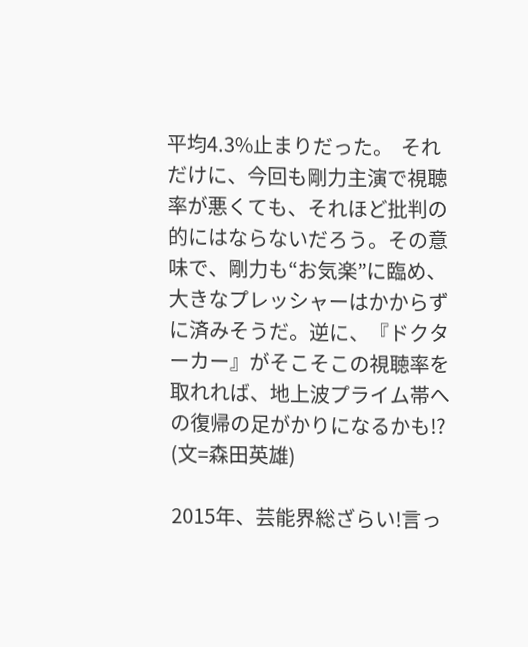平均4.3%止まりだった。  それだけに、今回も剛力主演で視聴率が悪くても、それほど批判の的にはならないだろう。その意味で、剛力も“お気楽”に臨め、大きなプレッシャーはかからずに済みそうだ。逆に、『ドクターカー』がそこそこの視聴率を取れれば、地上波プライム帯への復帰の足がかりになるかも!? (文=森田英雄)

2015年、芸能界総ざらい!言っ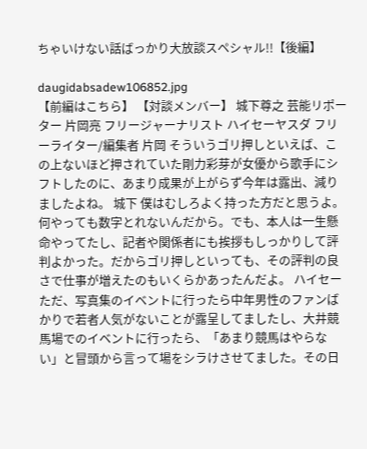ちゃいけない話ばっかり大放談スペシャル!!【後編】

daugidabsadew106852.jpg
【前編はこちら】 【対談メンバー】 城下尊之 芸能リポーター 片岡亮 フリージャーナリスト ハイセーヤスダ フリーライター/編集者 片岡 そういうゴリ押しといえば、この上ないほど押されていた剛力彩芽が女優から歌手にシフトしたのに、あまり成果が上がらず今年は露出、減りましたよね。 城下 僕はむしろよく持った方だと思うよ。何やっても数字とれないんだから。でも、本人は一生懸命やってたし、記者や関係者にも挨拶もしっかりして評判よかった。だからゴリ押しといっても、その評判の良さで仕事が増えたのもいくらかあったんだよ。 ハイセー ただ、写真集のイベントに行ったら中年男性のファンばかりで若者人気がないことが露呈してましたし、大井競馬場でのイベントに行ったら、「あまり競馬はやらない」と冒頭から言って場をシラけさせてました。その日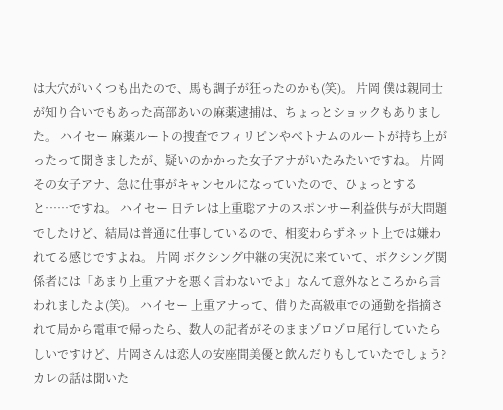は大穴がいくつも出たので、馬も調子が狂ったのかも(笑)。 片岡 僕は親同士が知り合いでもあった高部あいの麻薬逮捕は、ちょっとショックもありました。 ハイセー 麻薬ルートの捜査でフィリピンやベトナムのルートが持ち上がったって聞きましたが、疑いのかかった女子アナがいたみたいですね。 片岡 その女子アナ、急に仕事がキャンセルになっていたので、ひょっとすると……ですね。 ハイセー 日テレは上重聡アナのスポンサー利益供与が大問題でしたけど、結局は普通に仕事しているので、相変わらずネット上では嫌われてる感じですよね。 片岡 ボクシング中継の実況に来ていて、ボクシング関係者には「あまり上重アナを悪く言わないでよ」なんて意外なところから言われましたよ(笑)。 ハイセー 上重アナって、借りた高級車での通勤を指摘されて局から電車で帰ったら、数人の記者がそのままゾロゾロ尾行していたらしいですけど、片岡さんは恋人の安座間美優と飲んだりもしていたでしょう? カレの話は聞いた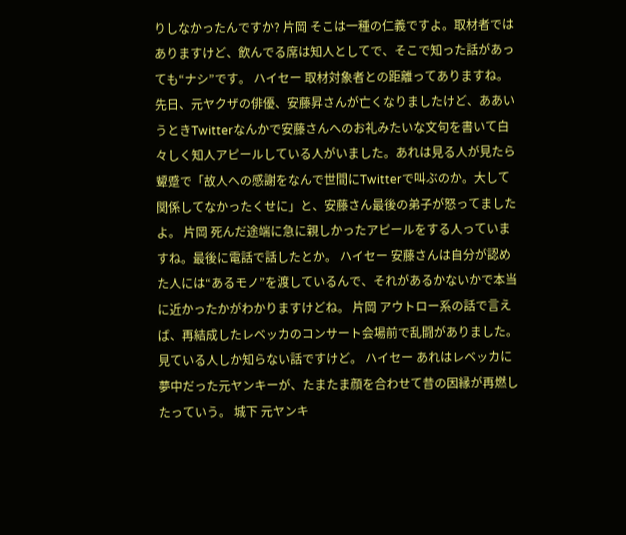りしなかったんですか? 片岡 そこは一種の仁義ですよ。取材者ではありますけど、飲んでる席は知人としてで、そこで知った話があっても“ナシ”です。 ハイセー 取材対象者との距離ってありますね。先日、元ヤクザの俳優、安藤昇さんが亡くなりましたけど、ああいうときTwitterなんかで安藤さんへのお礼みたいな文句を書いて白々しく知人アピールしている人がいました。あれは見る人が見たら顰蹙で「故人への感謝をなんで世間にTwitterで叫ぶのか。大して関係してなかったくせに」と、安藤さん最後の弟子が怒ってましたよ。 片岡 死んだ途端に急に親しかったアピールをする人っていますね。最後に電話で話したとか。 ハイセー 安藤さんは自分が認めた人には“あるモノ”を渡しているんで、それがあるかないかで本当に近かったかがわかりますけどね。 片岡 アウトロー系の話で言えば、再結成したレベッカのコンサート会場前で乱闘がありました。見ている人しか知らない話ですけど。 ハイセー あれはレベッカに夢中だった元ヤンキーが、たまたま顔を合わせて昔の因縁が再燃したっていう。 城下 元ヤンキ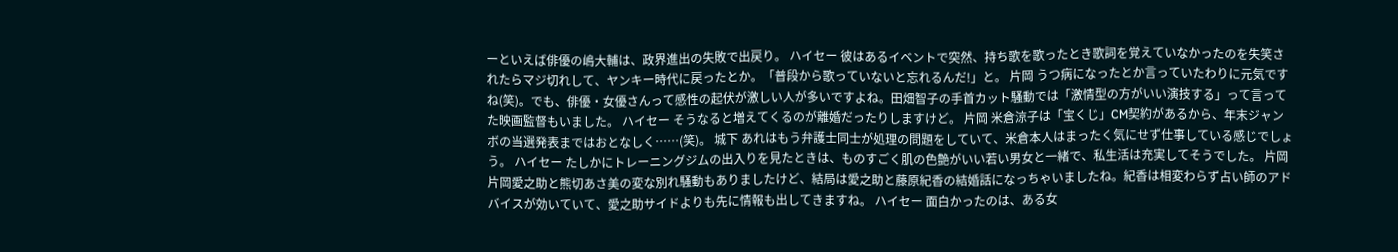ーといえば俳優の嶋大輔は、政界進出の失敗で出戻り。 ハイセー 彼はあるイベントで突然、持ち歌を歌ったとき歌詞を覚えていなかったのを失笑されたらマジ切れして、ヤンキー時代に戻ったとか。「普段から歌っていないと忘れるんだ!」と。 片岡 うつ病になったとか言っていたわりに元気ですね(笑)。でも、俳優・女優さんって感性の起伏が激しい人が多いですよね。田畑智子の手首カット騒動では「激情型の方がいい演技する」って言ってた映画監督もいました。 ハイセー そうなると増えてくるのが離婚だったりしますけど。 片岡 米倉涼子は「宝くじ」CM契約があるから、年末ジャンボの当選発表まではおとなしく……(笑)。 城下 あれはもう弁護士同士が処理の問題をしていて、米倉本人はまったく気にせず仕事している感じでしょう。 ハイセー たしかにトレーニングジムの出入りを見たときは、ものすごく肌の色艶がいい若い男女と一緒で、私生活は充実してそうでした。 片岡 片岡愛之助と熊切あさ美の変な別れ騒動もありましたけど、結局は愛之助と藤原紀香の結婚話になっちゃいましたね。紀香は相変わらず占い師のアドバイスが効いていて、愛之助サイドよりも先に情報も出してきますね。 ハイセー 面白かったのは、ある女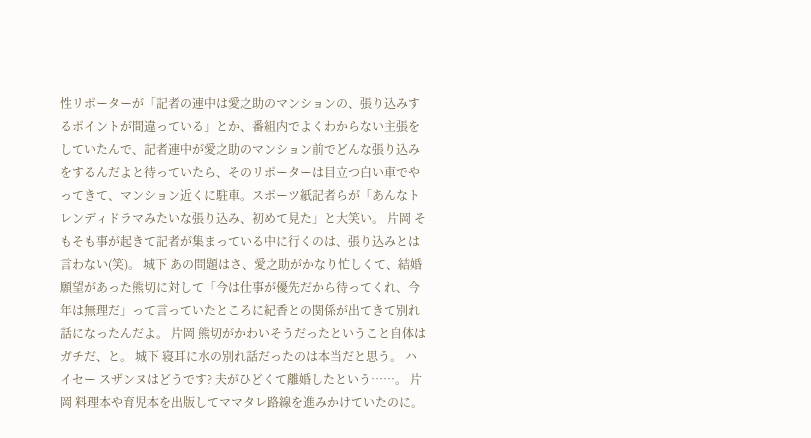性リポーターが「記者の連中は愛之助のマンションの、張り込みするポイントが間違っている」とか、番組内でよくわからない主張をしていたんで、記者連中が愛之助のマンション前でどんな張り込みをするんだよと待っていたら、そのリポーターは目立つ白い車でやってきて、マンション近くに駐車。スポーツ紙記者らが「あんなトレンディドラマみたいな張り込み、初めて見た」と大笑い。 片岡 そもそも事が起きて記者が集まっている中に行くのは、張り込みとは言わない(笑)。 城下 あの問題はさ、愛之助がかなり忙しくて、結婚願望があった熊切に対して「今は仕事が優先だから待ってくれ、今年は無理だ」って言っていたところに紀香との関係が出てきて別れ話になったんだよ。 片岡 熊切がかわいそうだったということ自体はガチだ、と。 城下 寝耳に水の別れ話だったのは本当だと思う。 ハイセー スザンヌはどうです? 夫がひどくて離婚したという……。 片岡 料理本や育児本を出版してママタレ路線を進みかけていたのに。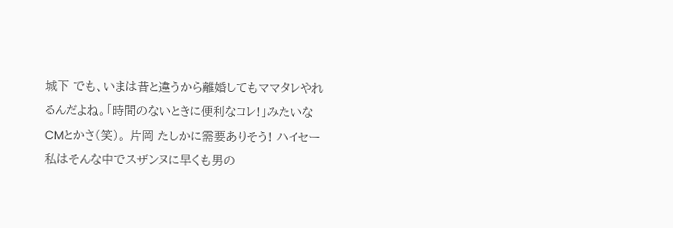城下 でも、いまは昔と違うから離婚してもママタレやれるんだよね。「時間のないときに便利なコレ!」みたいなCMとかさ(笑)。 片岡 たしかに需要ありそう! ハイセー 私はそんな中でスザンヌに早くも男の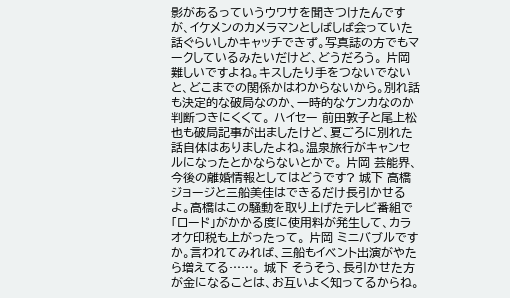影があるっていうウワサを聞きつけたんですが、イケメンのカメラマンとしばしば会っていた話ぐらいしかキャッチできず。写真誌の方でもマークしているみたいだけど、どうだろう。 片岡 難しいですよね。キスしたり手をつないでないと、どこまでの関係かはわからないから。別れ話も決定的な破局なのか、一時的なケンカなのか判断つきにくくて。 ハイセー 前田敦子と尾上松也も破局記事が出ましたけど、夏ごろに別れた話自体はありましたよね。温泉旅行がキャンセルになったとかならないとかで。 片岡 芸能界、今後の離婚情報としてはどうです? 城下 高橋ジョージと三船美佳はできるだけ長引かせるよ。高橋はこの騒動を取り上げたテレビ番組で「ロード」がかかる度に使用料が発生して、カラオケ印税も上がったって。 片岡 ミニバブルですか。言われてみれば、三船もイベント出演がやたら増えてる……。 城下 そうそう、長引かせた方が金になることは、お互いよく知ってるからね。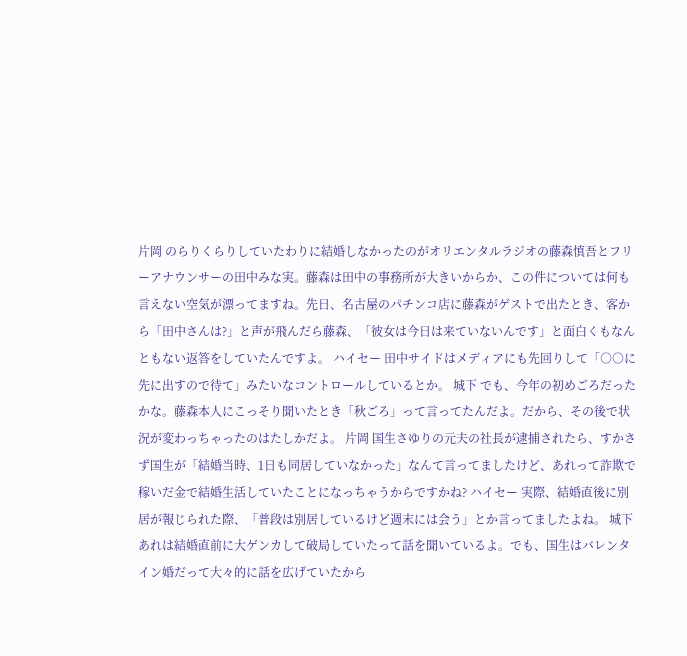片岡 のらりくらりしていたわりに結婚しなかったのがオリエンタルラジオの藤森慎吾とフリーアナウンサーの田中みな実。藤森は田中の事務所が大きいからか、この件については何も言えない空気が漂ってますね。先日、名古屋のパチンコ店に藤森がゲストで出たとき、客から「田中さんは?」と声が飛んだら藤森、「彼女は今日は来ていないんです」と面白くもなんともない返答をしていたんですよ。 ハイセー 田中サイドはメディアにも先回りして「○○に先に出すので待て」みたいなコントロールしているとか。 城下 でも、今年の初めごろだったかな。藤森本人にこっそり聞いたとき「秋ごろ」って言ってたんだよ。だから、その後で状況が変わっちゃったのはたしかだよ。 片岡 国生さゆりの元夫の社長が逮捕されたら、すかさず国生が「結婚当時、1日も同居していなかった」なんて言ってましたけど、あれって詐欺で稼いだ金で結婚生活していたことになっちゃうからですかね? ハイセー 実際、結婚直後に別居が報じられた際、「普段は別居しているけど週末には会う」とか言ってましたよね。 城下 あれは結婚直前に大ゲンカして破局していたって話を聞いているよ。でも、国生はバレンタイン婚だって大々的に話を広げていたから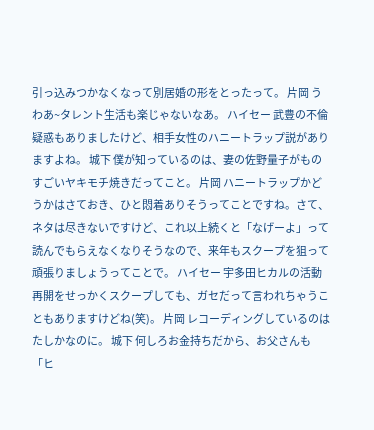引っ込みつかなくなって別居婚の形をとったって。 片岡 うわあ~タレント生活も楽じゃないなあ。 ハイセー 武豊の不倫疑惑もありましたけど、相手女性のハニートラップ説がありますよね。 城下 僕が知っているのは、妻の佐野量子がものすごいヤキモチ焼きだってこと。 片岡 ハニートラップかどうかはさておき、ひと悶着ありそうってことですね。さて、ネタは尽きないですけど、これ以上続くと「なげーよ」って読んでもらえなくなりそうなので、来年もスクープを狙って頑張りましょうってことで。 ハイセー 宇多田ヒカルの活動再開をせっかくスクープしても、ガセだって言われちゃうこともありますけどね(笑)。 片岡 レコーディングしているのはたしかなのに。 城下 何しろお金持ちだから、お父さんも「ヒ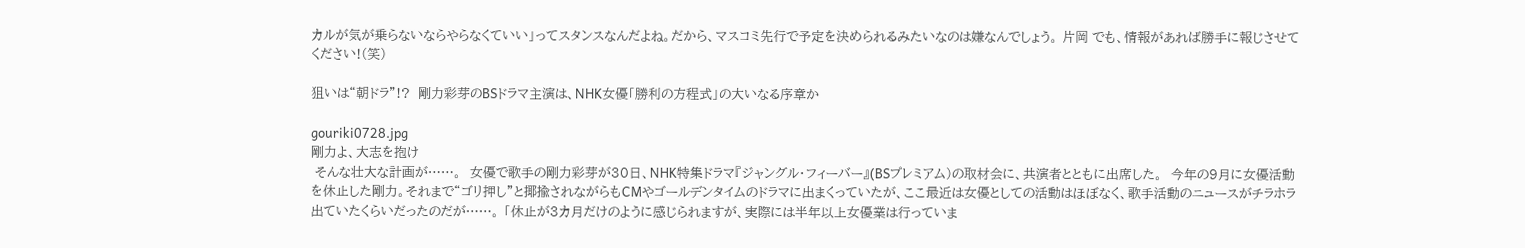カルが気が乗らないならやらなくていい」ってスタンスなんだよね。だから、マスコミ先行で予定を決められるみたいなのは嫌なんでしょう。 片岡 でも、情報があれば勝手に報じさせてください!(笑)

狙いは“朝ドラ”!?  剛力彩芽のBSドラマ主演は、NHK女優「勝利の方程式」の大いなる序章か

gouriki0728.jpg
剛力よ、大志を抱け
 そんな壮大な計画が……。  女優で歌手の剛力彩芽が30日、NHK特集ドラマ『ジャングル・フィーバー』(BSプレミアム)の取材会に、共演者とともに出席した。  今年の9月に女優活動を休止した剛力。それまで“ゴリ押し”と揶揄されながらもCMやゴールデンタイムのドラマに出まくっていたが、ここ最近は女優としての活動はほぼなく、歌手活動のニュースがチラホラ出ていたくらいだったのだが……。 「休止が3カ月だけのように感じられますが、実際には半年以上女優業は行っていま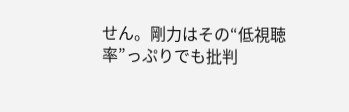せん。剛力はその“低視聴率”っぷりでも批判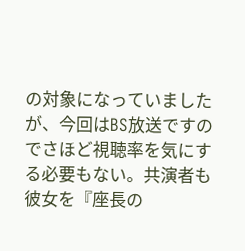の対象になっていましたが、今回はBS放送ですのでさほど視聴率を気にする必要もない。共演者も彼女を『座長の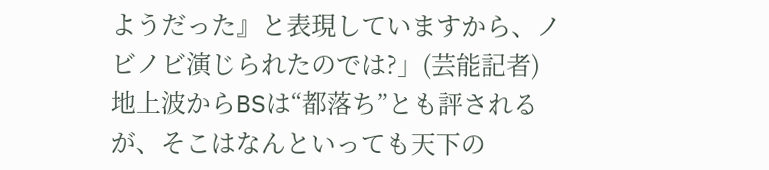ようだった』と表現していますから、ノビノビ演じられたのでは?」(芸能記者)  地上波からBSは“都落ち”とも評されるが、そこはなんといっても天下の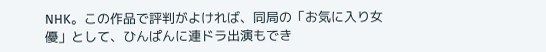NHK。この作品で評判がよければ、同局の「お気に入り女優」として、ひんぱんに連ドラ出演もでき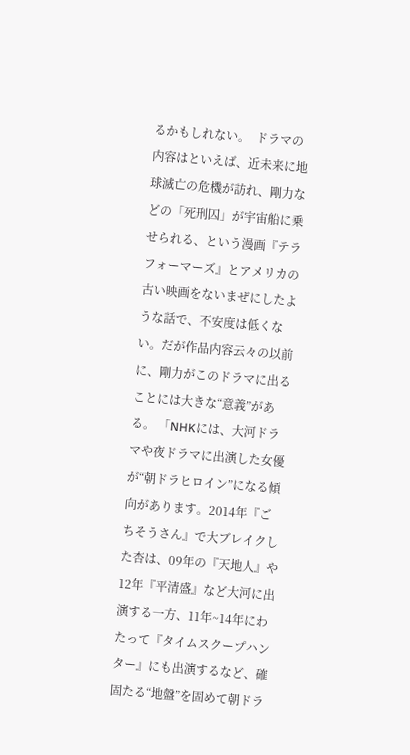るかもしれない。  ドラマの内容はといえば、近未来に地球滅亡の危機が訪れ、剛力などの「死刑囚」が宇宙船に乗せられる、という漫画『テラフォーマーズ』とアメリカの古い映画をないまぜにしたような話で、不安度は低くない。だが作品内容云々の以前に、剛力がこのドラマに出ることには大きな“意義”がある。 「NHKには、大河ドラマや夜ドラマに出演した女優が“朝ドラヒロイン”になる傾向があります。2014年『ごちそうさん』で大ブレイクした杏は、09年の『天地人』や12年『平清盛』など大河に出演する一方、11年~14年にわたって『タイムスクープハンター』にも出演するなど、確固たる“地盤”を固めて朝ドラ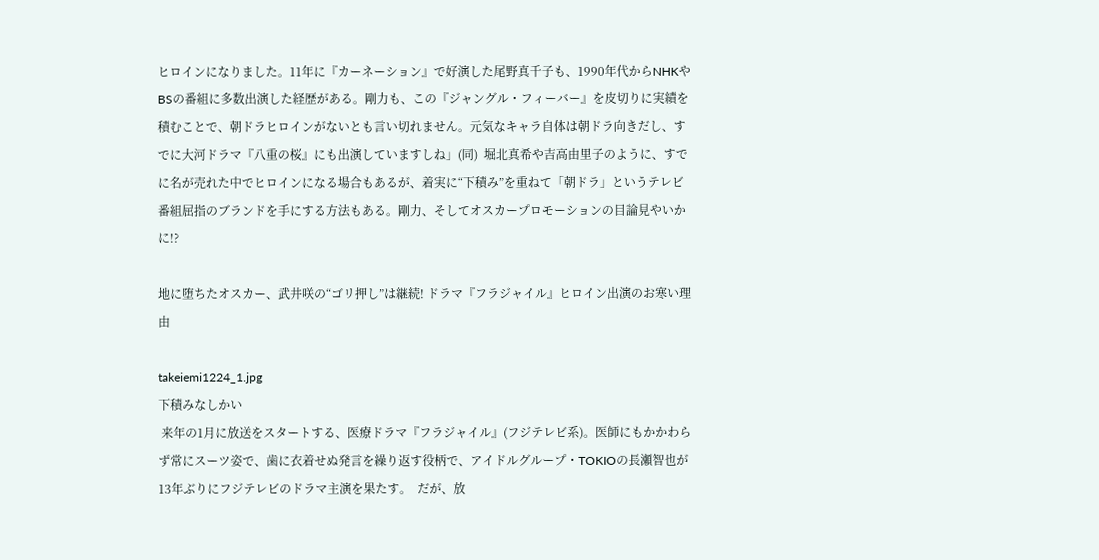ヒロインになりました。11年に『カーネーション』で好演した尾野真千子も、1990年代からNHKやBSの番組に多数出演した経歴がある。剛力も、この『ジャングル・フィーバー』を皮切りに実績を積むことで、朝ドラヒロインがないとも言い切れません。元気なキャラ自体は朝ドラ向きだし、すでに大河ドラマ『八重の桜』にも出演していますしね」(同)  堀北真希や吉高由里子のように、すでに名が売れた中でヒロインになる場合もあるが、着実に“下積み”を重ねて「朝ドラ」というテレビ番組屈指のブランドを手にする方法もある。剛力、そしてオスカープロモーションの目論見やいかに!?

地に堕ちたオスカー、武井咲の“ゴリ押し”は継続! ドラマ『フラジャイル』ヒロイン出演のお寒い理由

takeiemi1224_1.jpg
下積みなしかい
 来年の1月に放送をスタートする、医療ドラマ『フラジャイル』(フジテレビ系)。医師にもかかわらず常にスーツ姿で、歯に衣着せぬ発言を繰り返す役柄で、アイドルグループ・TOKIOの長瀬智也が13年ぶりにフジテレビのドラマ主演を果たす。  だが、放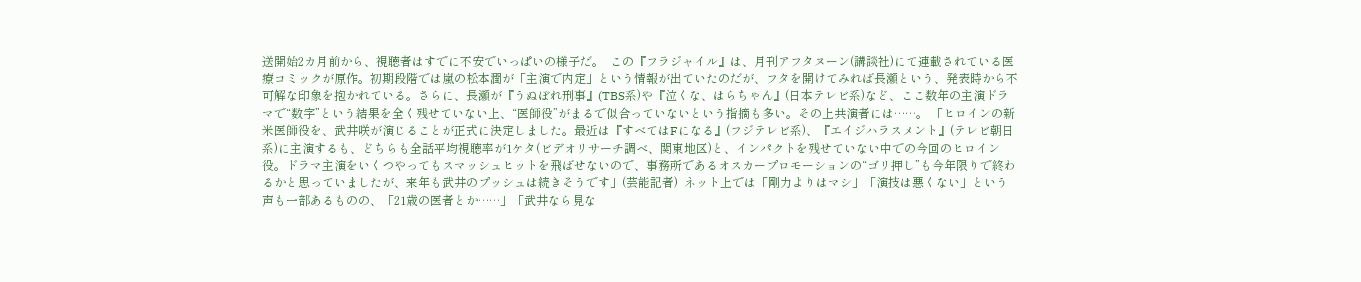送開始2カ月前から、視聴者はすでに不安でいっぱいの様子だ。  この『フラジャイル』は、月刊アフタヌーン(講談社)にて連載されている医療コミックが原作。初期段階では嵐の松本潤が「主演で内定」という情報が出ていたのだが、フタを開けてみれば長瀬という、発表時から不可解な印象を抱かれている。さらに、長瀬が『うぬぼれ刑事』(TBS系)や『泣くな、はらちゃん』(日本テレビ系)など、ここ数年の主演ドラマで“数字”という結果を全く残せていない上、“医師役”がまるで似合っていないという指摘も多い。その上共演者には……。 「ヒロインの新米医師役を、武井咲が演じることが正式に決定しました。最近は『すべてはFになる』(フジテレビ系)、『エイジハラスメント』(テレビ朝日系)に主演するも、どちらも全話平均視聴率が1ケタ(ビデオリサーチ調べ、関東地区)と、インパクトを残せていない中での今回のヒロイン役。ドラマ主演をいくつやってもスマッシュヒットを飛ばせないので、事務所であるオスカープロモーションの“ゴリ押し”も今年限りで終わるかと思っていましたが、来年も武井のプッシュは続きそうです」(芸能記者)  ネット上では「剛力よりはマシ」「演技は悪くない」という声も一部あるものの、「21歳の医者とか……」「武井なら見な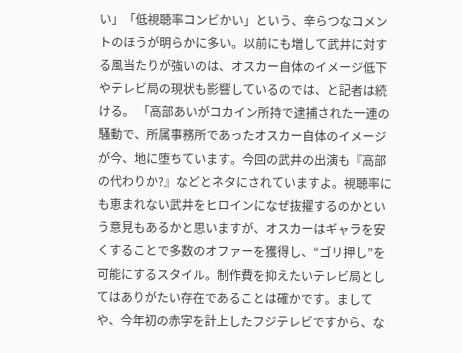い」「低視聴率コンビかい」という、辛らつなコメントのほうが明らかに多い。以前にも増して武井に対する風当たりが強いのは、オスカー自体のイメージ低下やテレビ局の現状も影響しているのでは、と記者は続ける。 「高部あいがコカイン所持で逮捕された一連の騒動で、所属事務所であったオスカー自体のイメージが今、地に堕ちています。今回の武井の出演も『高部の代わりか?』などとネタにされていますよ。視聴率にも恵まれない武井をヒロインになぜ抜擢するのかという意見もあるかと思いますが、オスカーはギャラを安くすることで多数のオファーを獲得し、“ゴリ押し”を可能にするスタイル。制作費を抑えたいテレビ局としてはありがたい存在であることは確かです。ましてや、今年初の赤字を計上したフジテレビですから、な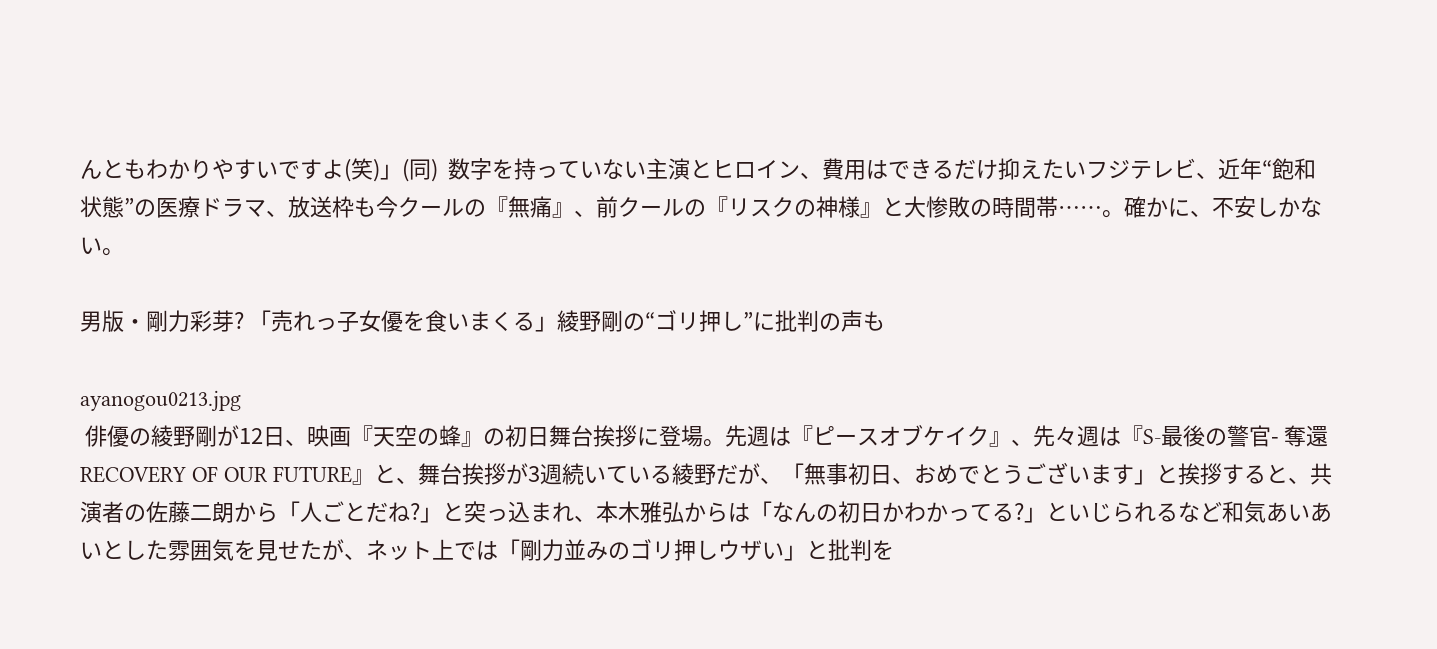んともわかりやすいですよ(笑)」(同)  数字を持っていない主演とヒロイン、費用はできるだけ抑えたいフジテレビ、近年“飽和状態”の医療ドラマ、放送枠も今クールの『無痛』、前クールの『リスクの神様』と大惨敗の時間帯……。確かに、不安しかない。

男版・剛力彩芽? 「売れっ子女優を食いまくる」綾野剛の“ゴリ押し”に批判の声も

ayanogou0213.jpg
 俳優の綾野剛が12日、映画『天空の蜂』の初日舞台挨拶に登場。先週は『ピースオブケイク』、先々週は『S-最後の警官- 奪還 RECOVERY OF OUR FUTURE』と、舞台挨拶が3週続いている綾野だが、「無事初日、おめでとうございます」と挨拶すると、共演者の佐藤二朗から「人ごとだね?」と突っ込まれ、本木雅弘からは「なんの初日かわかってる?」といじられるなど和気あいあいとした雰囲気を見せたが、ネット上では「剛力並みのゴリ押しウザい」と批判を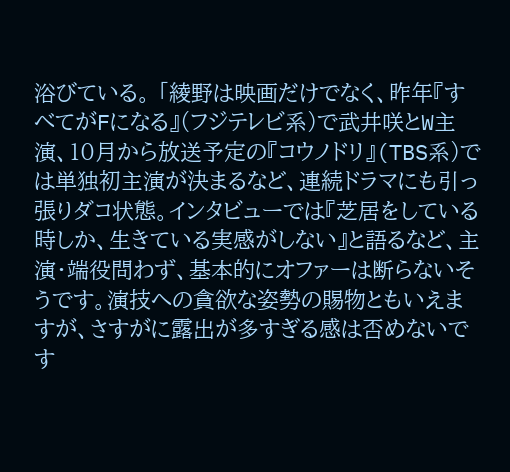浴びている。 「綾野は映画だけでなく、昨年『すべてがFになる』(フジテレビ系)で武井咲とW主演、10月から放送予定の『コウノドリ』(TBS系)では単独初主演が決まるなど、連続ドラマにも引っ張りダコ状態。インタビューでは『芝居をしている時しか、生きている実感がしない』と語るなど、主演・端役問わず、基本的にオファーは断らないそうです。演技への貪欲な姿勢の賜物ともいえますが、さすがに露出が多すぎる感は否めないです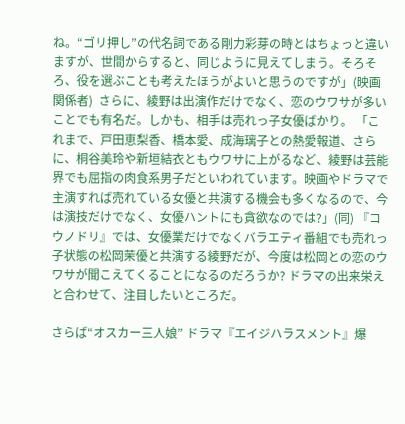ね。“ゴリ押し”の代名詞である剛力彩芽の時とはちょっと違いますが、世間からすると、同じように見えてしまう。そろそろ、役を選ぶことも考えたほうがよいと思うのですが」(映画関係者)  さらに、綾野は出演作だけでなく、恋のウワサが多いことでも有名だ。しかも、相手は売れっ子女優ばかり。 「これまで、戸田恵梨香、橋本愛、成海璃子との熱愛報道、さらに、桐谷美玲や新垣結衣ともウワサに上がるなど、綾野は芸能界でも屈指の肉食系男子だといわれています。映画やドラマで主演すれば売れている女優と共演する機会も多くなるので、今は演技だけでなく、女優ハントにも貪欲なのでは?」(同) 『コウノドリ』では、女優業だけでなくバラエティ番組でも売れっ子状態の松岡茉優と共演する綾野だが、今度は松岡との恋のウワサが聞こえてくることになるのだろうか? ドラマの出来栄えと合わせて、注目したいところだ。

さらば“オスカー三人娘” ドラマ『エイジハラスメント』爆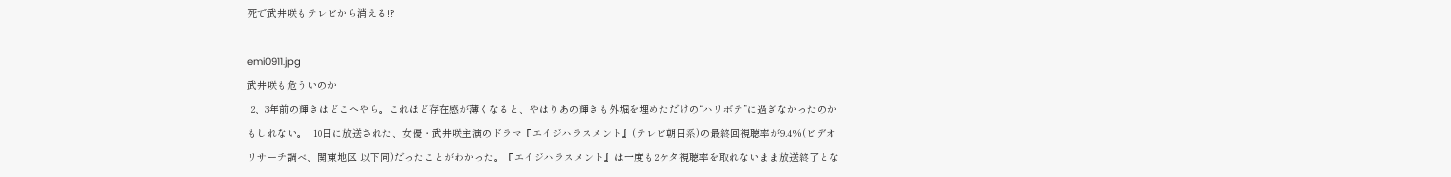死で武井咲もテレビから消える!?

emi0911.jpg
武井咲も危ういのか
 2、3年前の輝きはどこへやら。これほど存在感が薄くなると、やはりあの輝きも外堀を埋めただけの“ハリボテ”に過ぎなかったのかもしれない。  10日に放送された、女優・武井咲主演のドラマ『エイジハラスメント』(テレビ朝日系)の最終回視聴率が9.4%(ビデオリサーチ調べ、関東地区 以下同)だったことがわかった。『エイジハラスメント』は一度も2ケタ視聴率を取れないまま放送終了とな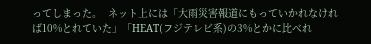ってしまった。  ネット上には「大雨災害報道にもっていかれなければ10%とれていた」「HEAT(フジテレビ系)の3%とかに比べれ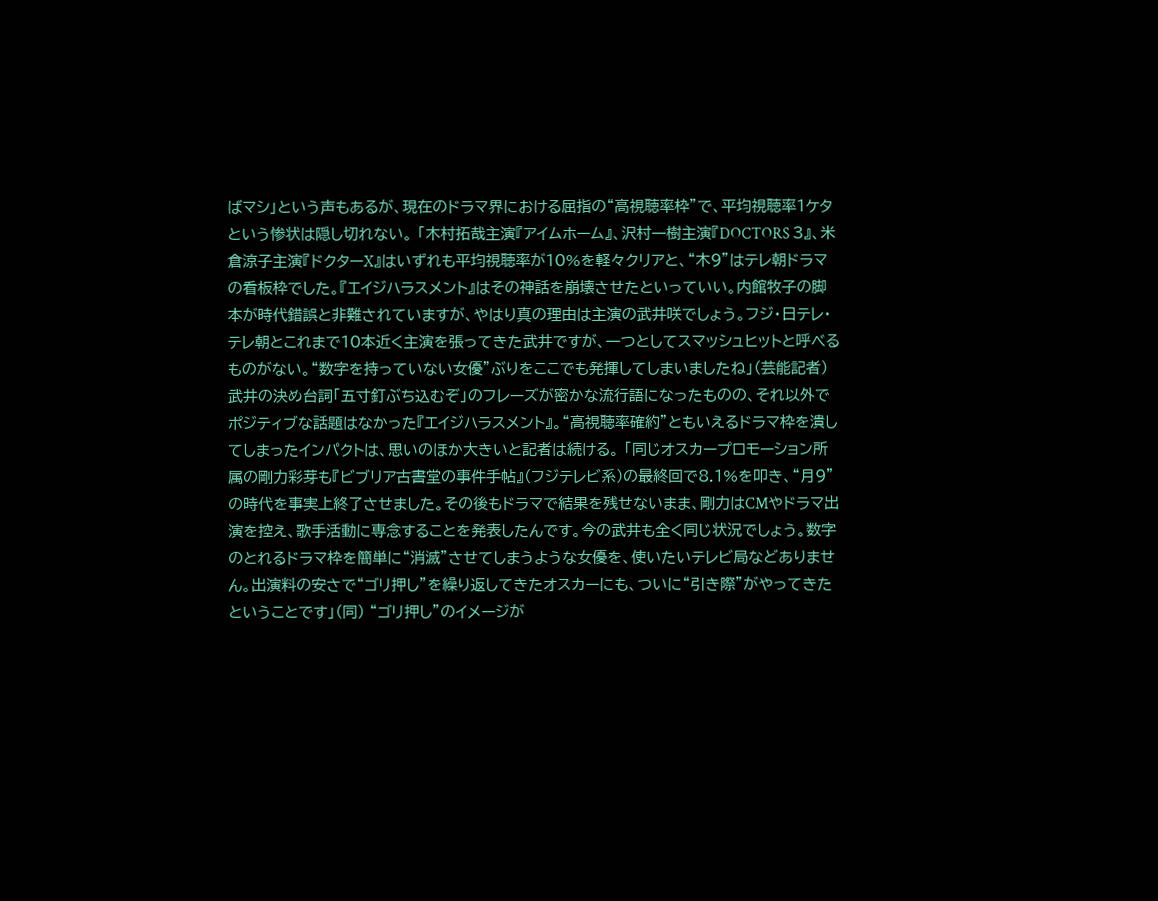ばマシ」という声もあるが、現在のドラマ界における屈指の“高視聴率枠”で、平均視聴率1ケタという惨状は隠し切れない。 「木村拓哉主演『アイムホーム』、沢村一樹主演『DOCTORS 3』、米倉涼子主演『ドクターX』はいずれも平均視聴率が10%を軽々クリアと、“木9”はテレ朝ドラマの看板枠でした。『エイジハラスメント』はその神話を崩壊させたといっていい。内館牧子の脚本が時代錯誤と非難されていますが、やはり真の理由は主演の武井咲でしょう。フジ・日テレ・テレ朝とこれまで10本近く主演を張ってきた武井ですが、一つとしてスマッシュヒットと呼べるものがない。“数字を持っていない女優”ぶりをここでも発揮してしまいましたね」(芸能記者)  武井の決め台詞「五寸釘ぶち込むぞ」のフレーズが密かな流行語になったものの、それ以外でポジティブな話題はなかった『エイジハラスメント』。“高視聴率確約”ともいえるドラマ枠を潰してしまったインパクトは、思いのほか大きいと記者は続ける。 「同じオスカープロモーション所属の剛力彩芽も『ビブリア古書堂の事件手帖』(フジテレビ系)の最終回で8.1%を叩き、“月9”の時代を事実上終了させました。その後もドラマで結果を残せないまま、剛力はCMやドラマ出演を控え、歌手活動に専念することを発表したんです。今の武井も全く同じ状況でしょう。数字のとれるドラマ枠を簡単に“消滅”させてしまうような女優を、使いたいテレビ局などありません。出演料の安さで“ゴリ押し”を繰り返してきたオスカーにも、ついに“引き際”がやってきたということです」(同) “ゴリ押し”のイメージが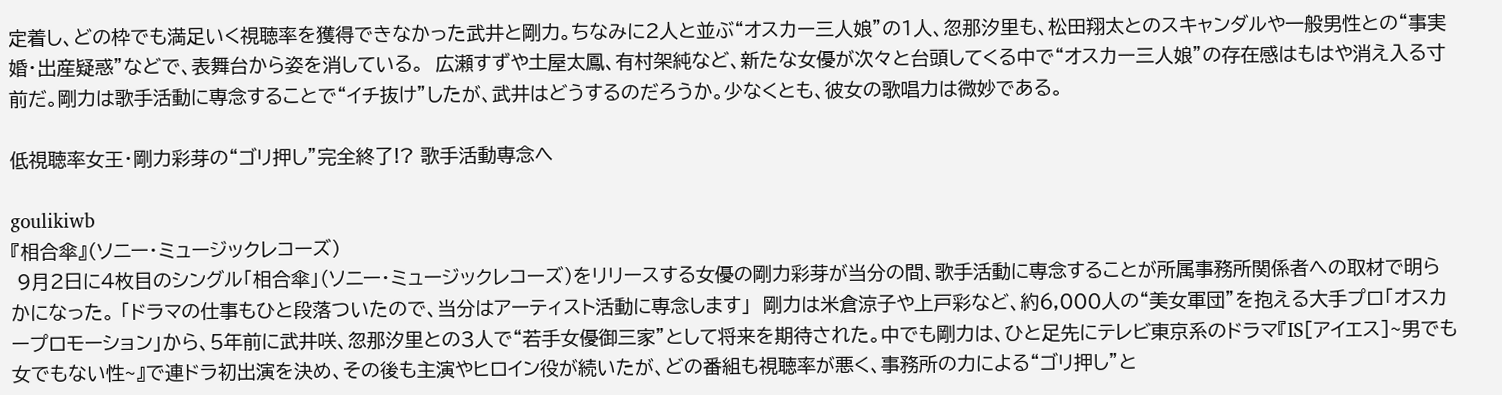定着し、どの枠でも満足いく視聴率を獲得できなかった武井と剛力。ちなみに2人と並ぶ“オスカー三人娘”の1人、忽那汐里も、松田翔太とのスキャンダルや一般男性との“事実婚・出産疑惑”などで、表舞台から姿を消している。  広瀬すずや土屋太鳳、有村架純など、新たな女優が次々と台頭してくる中で“オスカー三人娘”の存在感はもはや消え入る寸前だ。剛力は歌手活動に専念することで“イチ抜け”したが、武井はどうするのだろうか。少なくとも、彼女の歌唱力は微妙である。

低視聴率女王・剛力彩芽の“ゴリ押し”完全終了!? 歌手活動専念へ

goulikiwb
『相合傘』(ソニー・ミュージックレコーズ)
 9月2日に4枚目のシングル「相合傘」(ソニー・ミュージックレコーズ)をリリースする女優の剛力彩芽が当分の間、歌手活動に専念することが所属事務所関係者への取材で明らかになった。 「ドラマの仕事もひと段落ついたので、当分はアーティスト活動に専念します」  剛力は米倉涼子や上戸彩など、約6,000人の“美女軍団”を抱える大手プロ「オスカープロモーション」から、5年前に武井咲、忽那汐里との3人で“若手女優御三家”として将来を期待された。中でも剛力は、ひと足先にテレビ東京系のドラマ『IS[アイエス]~男でも女でもない性~』で連ドラ初出演を決め、その後も主演やヒロイン役が続いたが、どの番組も視聴率が悪く、事務所の力による“ゴリ押し”と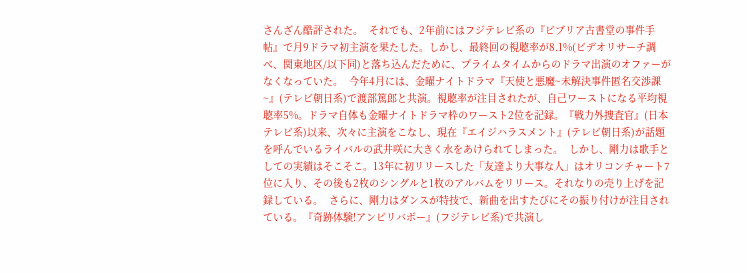さんざん酷評された。  それでも、2年前にはフジテレビ系の『ビブリア古書堂の事件手帖』で月9ドラマ初主演を果たした。しかし、最終回の視聴率が8.1%(ビデオリサーチ調べ、関東地区/以下同)と落ち込んだために、プライムタイムからのドラマ出演のオファーがなくなっていた。  今年4月には、金曜ナイトドラマ『天使と悪魔~未解決事件匿名交渉課~』(テレビ朝日系)で渡部篤郎と共演。視聴率が注目されたが、自己ワーストになる平均視聴率5%。ドラマ自体も金曜ナイトドラマ枠のワースト2位を記録。『戦力外捜査官』(日本テレビ系)以来、次々に主演をこなし、現在『エイジハラスメント』(テレビ朝日系)が話題を呼んでいるライバルの武井咲に大きく水をあけられてしまった。  しかし、剛力は歌手としての実績はそこそこ。13年に初リリースした「友達より大事な人」はオリコンチャート7位に入り、その後も2枚のシングルと1枚のアルバムをリリース。それなりの売り上げを記録している。  さらに、剛力はダンスが特技で、新曲を出すたびにその振り付けが注目されている。『奇跡体験!アンビリバボー』(フジテレビ系)で共演し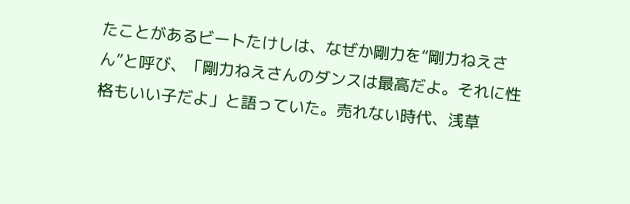たことがあるビートたけしは、なぜか剛力を“剛力ねえさん”と呼び、「剛力ねえさんのダンスは最高だよ。それに性格もいい子だよ」と語っていた。売れない時代、浅草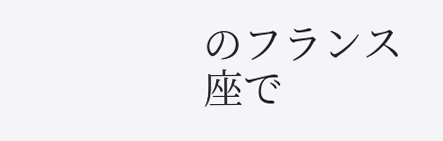のフランス座で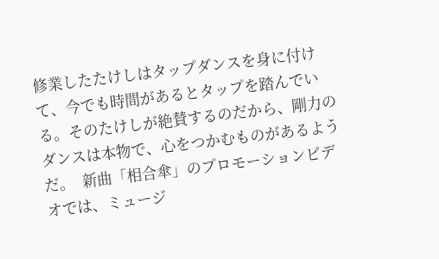修業したたけしはタップダンスを身に付けて、今でも時間があるとタップを踏んでいる。そのたけしが絶賛するのだから、剛力のダンスは本物で、心をつかむものがあるようだ。  新曲「相合傘」のプロモーションビデオでは、ミュージ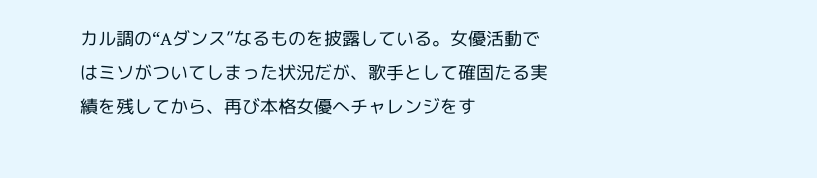カル調の“Aダンス”なるものを披露している。女優活動ではミソがついてしまった状況だが、歌手として確固たる実績を残してから、再び本格女優へチャレンジをす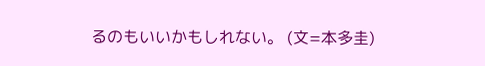るのもいいかもしれない。 (文=本多圭)